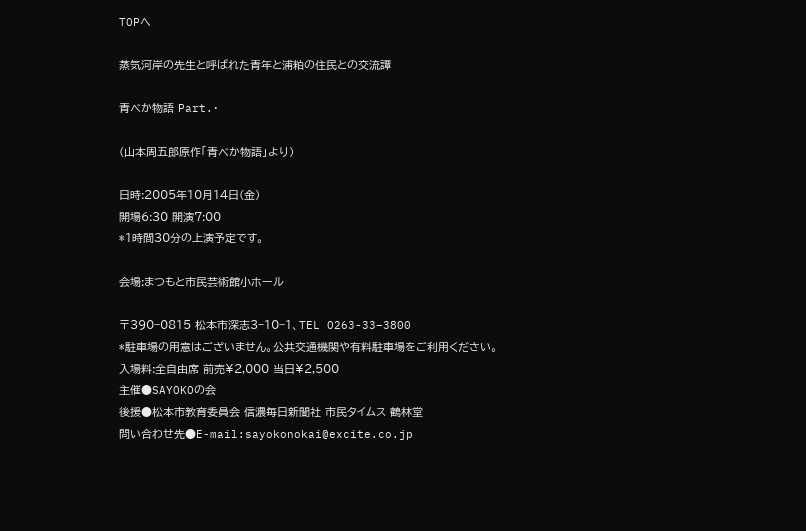TOPへ

蒸気河岸の先生と呼ばれた青年と浦粕の住民との交流譚

青べか物語 Part.・

(山本周五郎原作「青べか物語」より)

日時:2005年10月14日(金)
開場6:30 開演7:00
*1時間30分の上演予定です。

会場:まつもと市民芸術館小ホール

〒390−0815 松本市深志3−10−1、TEL O263-33−3800
*駐車場の用意はございません。公共交通機関や有料駐車場をご利用ください。
入場料:全自由席 前売¥2,000 当日¥2,500
主催●SAYOKOの会
後援●松本市教育委員会 信濃毎日新聞社 市民タイムス 鶴林堂
問い合わせ先●E-mail:sayokonokai@excite.co.jp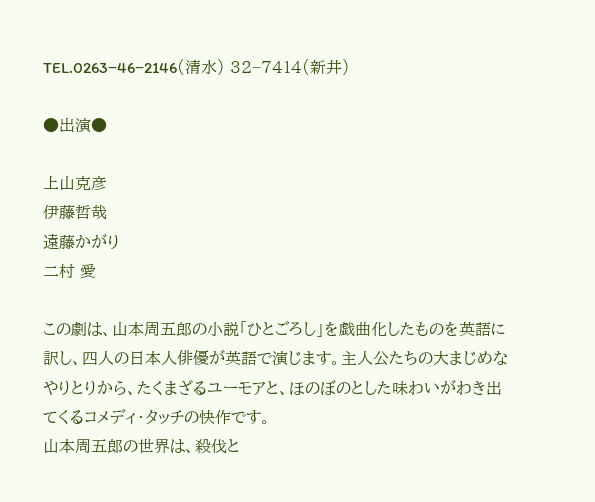TEL.0263−46−2146(清水) 32−7414(新井)

●出演●

上山克彦
伊藤哲哉
遠藤かがり
二村 愛

この劇は、山本周五郎の小説「ひとごろし」を戯曲化したものを英語に訳し、四人の日本人俳優が英語で演じます。主人公たちの大まじめなやりとりから、たくまざるユーモアと、ほのぼのとした味わいがわき出てくるコメディ・タッチの快作です。
山本周五郎の世界は、殺伐と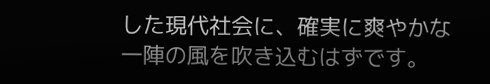した現代社会に、確実に爽やかな一陣の風を吹き込むはずです。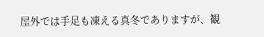屋外では手足も凍える真冬でありますが、観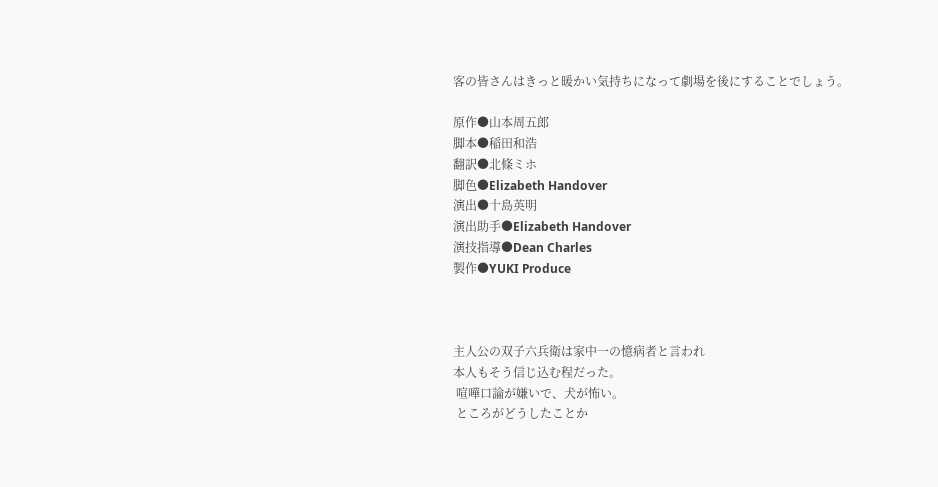客の皆さんはきっと暖かい気持ちになって劇場を後にすることでしょう。

原作●山本周五郎
脚本●稲田和浩
翻訳●北條ミホ
脚色●Elizabeth Handover
演出●十島英明
演出助手●Elizabeth Handover
演技指導●Dean Charles
製作●YUKI Produce



主人公の双子六兵衛は家中一の憶病者と言われ
本人もそう信じ込む程だった。
 喧嘩口論が嫌いで、犬が怖い。
 ところがどうしたことか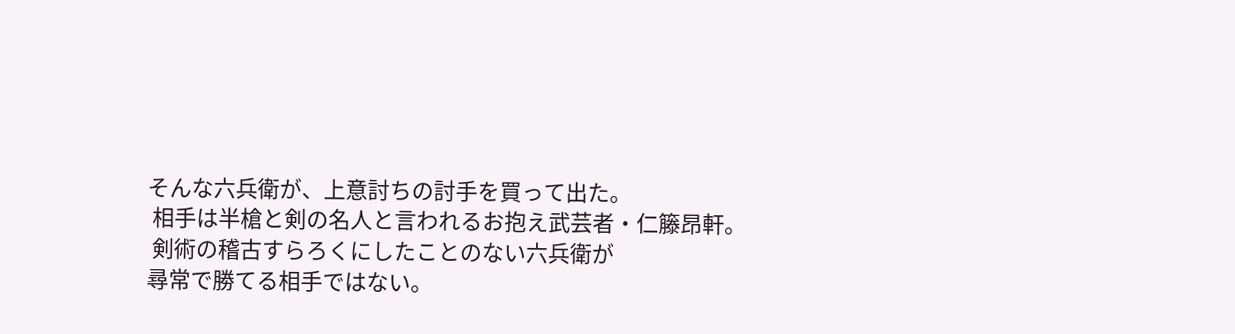そんな六兵衛が、上意討ちの討手を買って出た。
 相手は半槍と剣の名人と言われるお抱え武芸者・仁籐昂軒。
 剣術の稽古すらろくにしたことのない六兵衛が
尋常で勝てる相手ではない。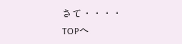さて・・・・
TOPへ